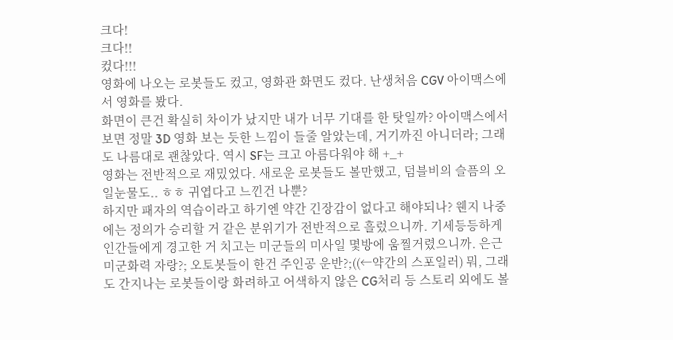크다!
크다!!
컸다!!!
영화에 나오는 로봇들도 컸고, 영화관 화면도 컸다. 난생처음 CGV 아이맥스에서 영화를 봤다.
화면이 큰건 확실히 차이가 났지만 내가 너무 기대를 한 탓일까? 아이맥스에서 보면 정말 3D 영화 보는 듯한 느낌이 들줄 알았는데, 거기까진 아니더라; 그래도 나름대로 괜찮았다. 역시 SF는 크고 아름다워야 해 +_+
영화는 전반적으로 재밌었다. 새로운 로봇들도 볼만했고, 덤블비의 슬픔의 오일눈물도.. ㅎㅎ 귀엽다고 느낀건 나뿐?
하지만 패자의 역습이라고 하기엔 약간 긴장감이 없다고 해야되나? 웬지 나중에는 정의가 승리할 거 같은 분위기가 전반적으로 흘렀으니까. 기세등등하게 인간들에게 경고한 거 치고는 미군들의 미사일 몇방에 움찔거렸으니까. 은근 미군화력 자랑?; 오토봇들이 한건 주인공 운반?;((←약간의 스포일러) 뭐, 그래도 간지나는 로봇들이랑 화려하고 어색하지 않은 CG처리 등 스토리 외에도 볼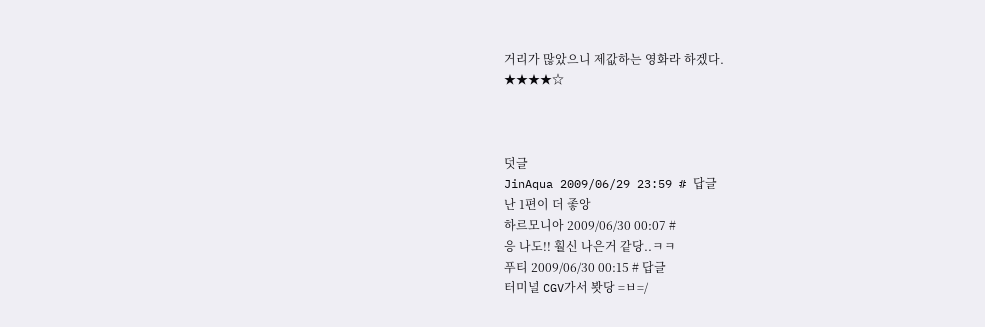거리가 많았으니 제값하는 영화라 하겠다.
★★★★☆



덧글
JinAqua 2009/06/29 23:59 # 답글
난 1편이 더 좋앙
하르모니아 2009/06/30 00:07 #
응 나도!! 훨신 나은거 같당..ㅋㅋ
푸티 2009/06/30 00:15 # 답글
터미널 CGV가서 봣당 =ㅂ=/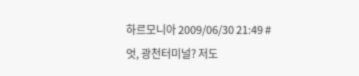하르모니아 2009/06/30 21:49 #
엇, 광천터미널? 저도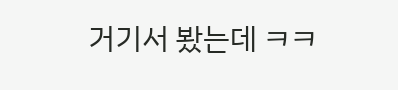거기서 봤는데 ㅋㅋ